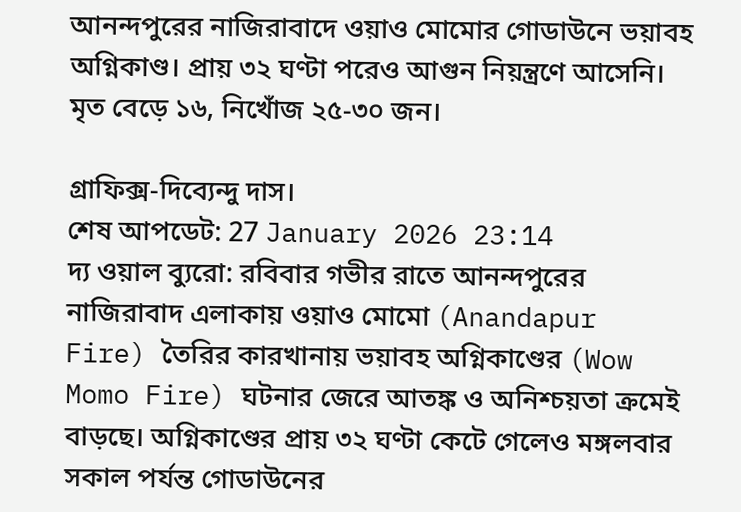আনন্দপুরের নাজিরাবাদে ওয়াও মোমোর গোডাউনে ভয়াবহ অগ্নিকাণ্ড। প্রায় ৩২ ঘণ্টা পরেও আগুন নিয়ন্ত্রণে আসেনি। মৃত বেড়ে ১৬, নিখোঁজ ২৫-৩০ জন।

গ্রাফিক্স-দিব্যেন্দু দাস।
শেষ আপডেট: 27 January 2026 23:14
দ্য ওয়াল ব্যুরো: রবিবার গভীর রাতে আনন্দপুরের নাজিরাবাদ এলাকায় ওয়াও মোমো (Anandapur Fire) তৈরির কারখানায় ভয়াবহ অগ্নিকাণ্ডের (Wow Momo Fire) ঘটনার জেরে আতঙ্ক ও অনিশ্চয়তা ক্রমেই বাড়ছে। অগ্নিকাণ্ডের প্রায় ৩২ ঘণ্টা কেটে গেলেও মঙ্গলবার সকাল পর্যন্ত গোডাউনের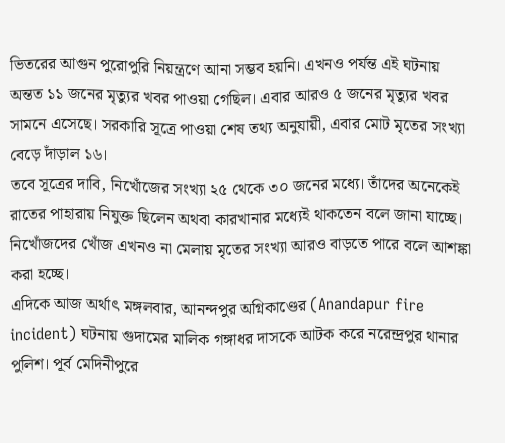ভিতরের আগুন পুরোপুরি নিয়ন্ত্রণে আনা সম্ভব হয়নি। এখনও পর্যন্ত এই ঘটনায় অন্তত ১১ জনের মৃত্যুর খবর পাওয়া গেছিল। এবার আরও ৫ জনের মৃত্যুর খবর সামনে এসেছে। সরকারি সূত্রে পাওয়া শেষ তথ্য অনুযায়ী, এবার মোট মৃতের সংখ্যা বেড়ে দাঁড়াল ১৬।
তবে সূত্রের দাবি, নিখোঁজের সংখ্যা ২৫ থেকে ৩০ জনের মধ্যে। তাঁদের অনেকেই রাতের পাহারায় নিযুক্ত ছিলেন অথবা কারখানার মধ্যেই থাকতেন বলে জানা যাচ্ছে। নিখোঁজদের খোঁজ এখনও না মেলায় মৃতের সংখ্যা আরও বাড়তে পারে বলে আশঙ্কা করা হচ্ছে।
এদিকে আজ অর্থাৎ মঙ্গলবার, আনন্দপুর অগ্নিকাণ্ডের (Anandapur fire incident) ঘটনায় গুদামের মালিক গঙ্গাধর দাসকে আটক করে নরেন্দ্রপুর থানার পুলিশ। পূর্ব মেদিনীপুরে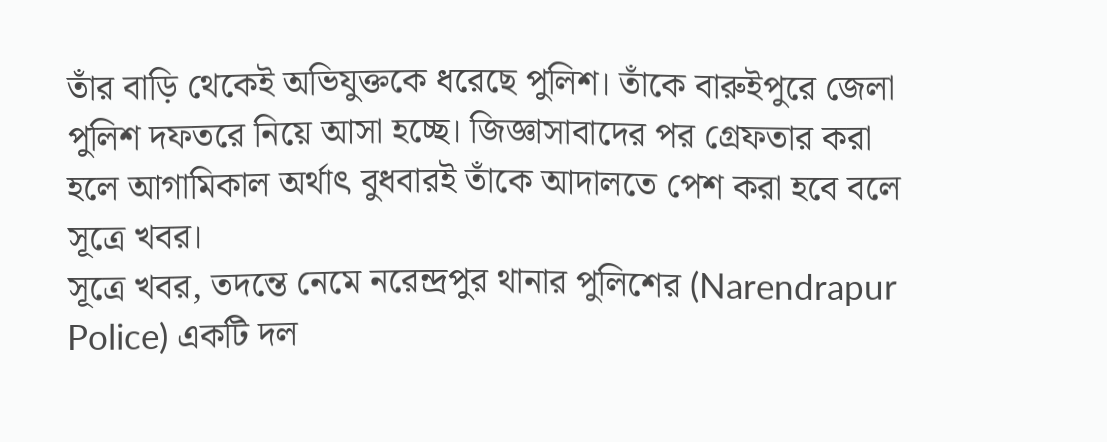তাঁর বাড়ি থেকেই অভিযুক্তকে ধরেছে পুলিশ। তাঁকে বারুইপুরে জেলা পুলিশ দফতরে নিয়ে আসা হচ্ছে। জিজ্ঞাসাবাদের পর গ্রেফতার করা হলে আগামিকাল অর্থাৎ বুধবারই তাঁকে আদালতে পেশ করা হবে বলে সূত্রে খবর।
সূত্রে খবর, তদন্তে নেমে নরেন্দ্রপুর থানার পুলিশের (Narendrapur Police) একটি দল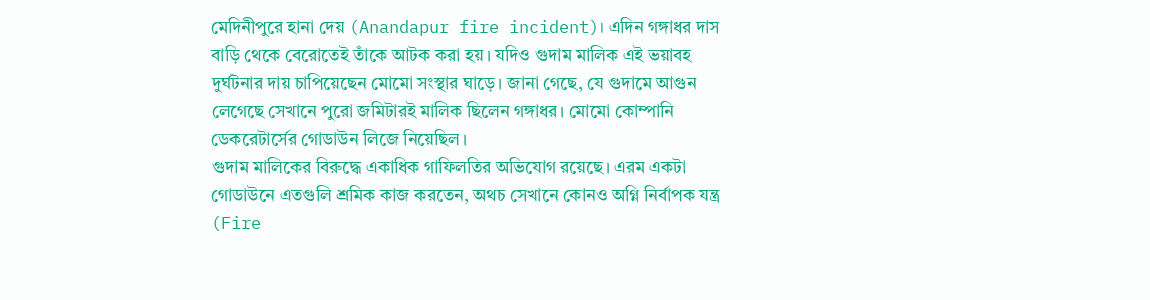মেদিনীপুরে হানা দেয় (Anandapur fire incident)। এদিন গঙ্গাধর দাস বাড়ি থেকে বেরোতেই তাঁকে আটক করা হয়। যদিও গুদাম মালিক এই ভয়াবহ দুর্ঘটনার দায় চাপিয়েছেন মোমো সংস্থার ঘাড়ে। জানা গেছে, যে গুদামে আগুন লেগেছে সেখানে পুরো জমিটারই মালিক ছিলেন গঙ্গাধর। মোমো কোম্পানি ডেকরেটার্সের গোডাউন লিজে নিয়েছিল।
গুদাম মালিকের বিরুদ্ধে একাধিক গাফিলতির অভিযোগ রয়েছে। এরম একটা গোডাউনে এতগুলি শ্রমিক কাজ করতেন, অথচ সেখানে কোনও অগ্নি নির্বাপক যন্ত্র (Fire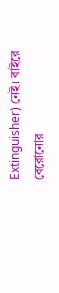Extinguisher) নেই। বাইরে বেরোনোর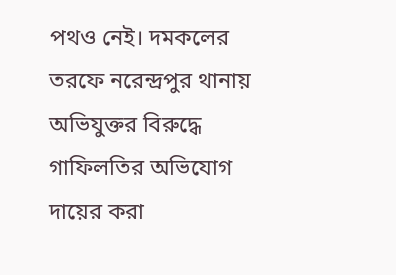পথও নেই। দমকলের তরফে নরেন্দ্রপুর থানায় অভিযুক্তর বিরুদ্ধে গাফিলতির অভিযোগ দায়ের করা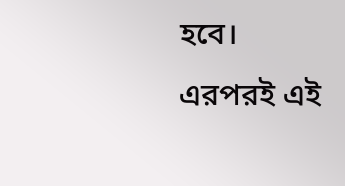হবে। এরপরই এই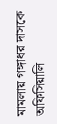মামলায় গঙ্গাধর দাসকে অফিসিয়ালি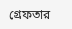গ্রেফতার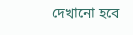দেখানো হবে